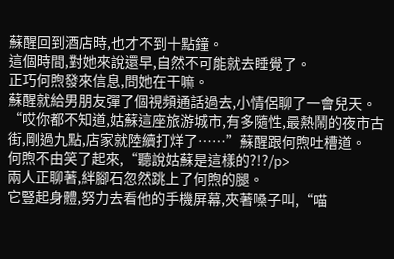蘇醒回到酒店時,也才不到十點鐘。
這個時間,對她來說還早,自然不可能就去睡覺了。
正巧何煦發來信息,問她在干嘛。
蘇醒就給男朋友彈了個視頻通話過去,小情侶聊了一會兒天。
“哎你都不知道,姑蘇這座旅游城市,有多隨性,最熱鬧的夜市古街,剛過九點,店家就陸續打烊了……”蘇醒跟何煦吐槽道。
何煦不由笑了起來,“聽說姑蘇是這樣的?!?/p>
兩人正聊著,絆腳石忽然跳上了何煦的腿。
它豎起身體,努力去看他的手機屏幕,夾著嗓子叫,“喵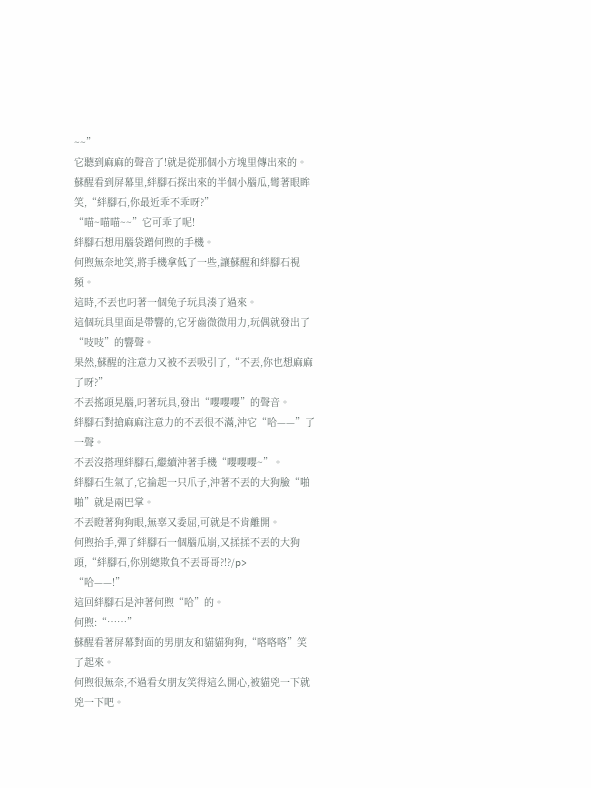~~”
它聽到麻麻的聲音了!就是從那個小方塊里傳出來的。
蘇醒看到屏幕里,絆腳石探出來的半個小腦瓜,彎著眼眸笑,“絆腳石,你最近乖不乖呀?”
“喵~喵喵~~”它可乖了呢!
絆腳石想用腦袋蹭何煦的手機。
何煦無奈地笑,將手機拿低了一些,讓蘇醒和絆腳石視頻。
這時,不丟也叼著一個兔子玩具湊了過來。
這個玩具里面是帶響的,它牙齒微微用力,玩偶就發出了“吱吱”的響聲。
果然,蘇醒的注意力又被不丟吸引了,“不丟,你也想麻麻了呀?”
不丟搖頭晃腦,叼著玩具,發出“嚶嚶嚶”的聲音。
絆腳石對搶麻麻注意力的不丟很不滿,沖它“哈——”了一聲。
不丟沒搭理絆腳石,繼續沖著手機“嚶嚶嚶~”。
絆腳石生氣了,它掄起一只爪子,沖著不丟的大狗臉“啪啪”就是兩巴掌。
不丟瞪著狗狗眼,無辜又委屈,可就是不肯離開。
何煦抬手,彈了絆腳石一個腦瓜崩,又揉揉不丟的大狗頭,“絆腳石,你別總欺負不丟哥哥?!?/p>
“哈——!”
這回絆腳石是沖著何煦“哈”的。
何煦:“……”
蘇醒看著屏幕對面的男朋友和貓貓狗狗,“咯咯咯”笑了起來。
何煦很無奈,不過看女朋友笑得這么開心,被貓兇一下就兇一下吧。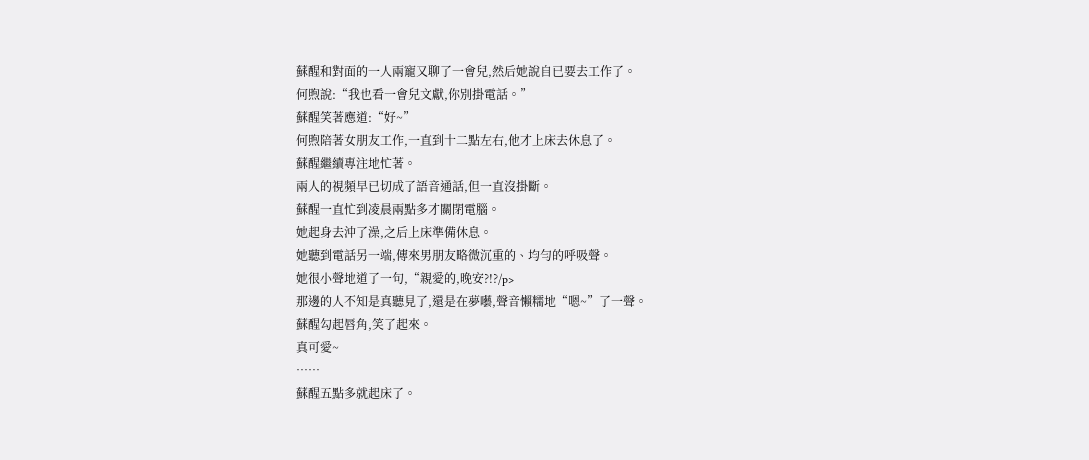蘇醒和對面的一人兩寵又聊了一會兒,然后她說自已要去工作了。
何煦說:“我也看一會兒文獻,你別掛電話。”
蘇醒笑著應道:“好~”
何煦陪著女朋友工作,一直到十二點左右,他才上床去休息了。
蘇醒繼續專注地忙著。
兩人的視頻早已切成了語音通話,但一直沒掛斷。
蘇醒一直忙到凌晨兩點多才關閉電腦。
她起身去沖了澡,之后上床準備休息。
她聽到電話另一端,傳來男朋友略微沉重的、均勻的呼吸聲。
她很小聲地道了一句,“親愛的,晚安?!?/p>
那邊的人不知是真聽見了,還是在夢囈,聲音懶糯地“嗯~”了一聲。
蘇醒勾起唇角,笑了起來。
真可愛~
……
蘇醒五點多就起床了。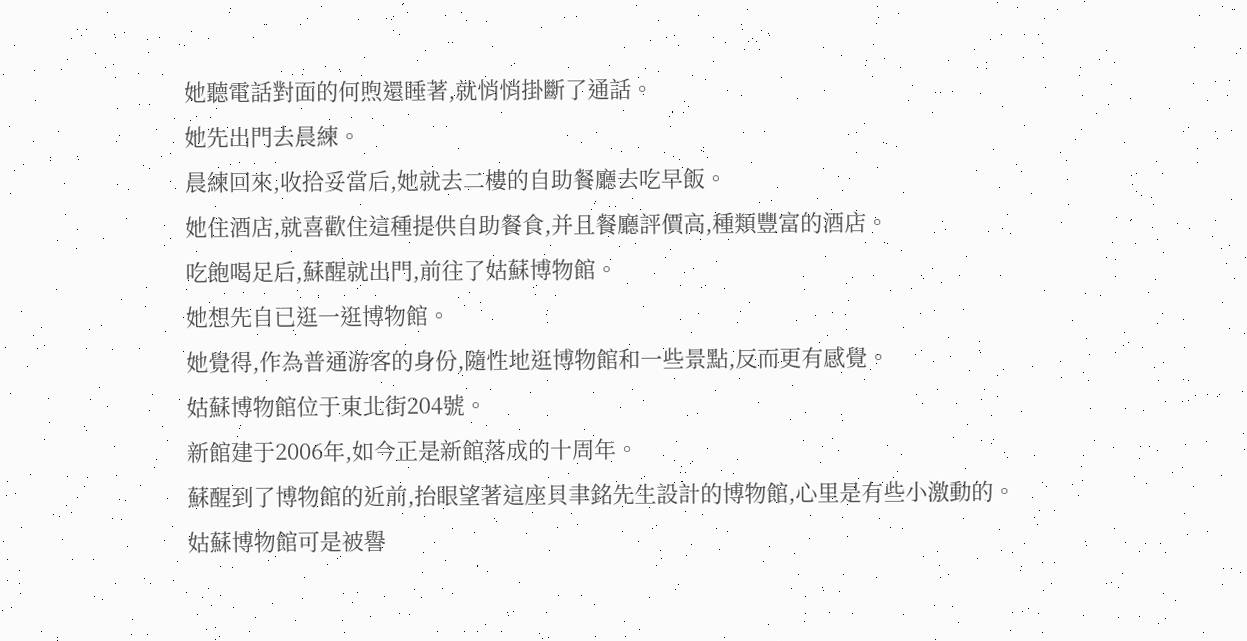她聽電話對面的何煦還睡著,就悄悄掛斷了通話。
她先出門去晨練。
晨練回來,收拾妥當后,她就去二樓的自助餐廳去吃早飯。
她住酒店,就喜歡住這種提供自助餐食,并且餐廳評價高,種類豐富的酒店。
吃飽喝足后,蘇醒就出門,前往了姑蘇博物館。
她想先自已逛一逛博物館。
她覺得,作為普通游客的身份,隨性地逛博物館和一些景點,反而更有感覺。
姑蘇博物館位于東北街204號。
新館建于2006年,如今正是新館落成的十周年。
蘇醒到了博物館的近前,抬眼望著這座貝聿銘先生設計的博物館,心里是有些小激動的。
姑蘇博物館可是被譽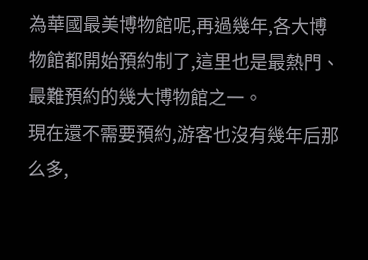為華國最美博物館呢,再過幾年,各大博物館都開始預約制了,這里也是最熱門、最難預約的幾大博物館之一。
現在還不需要預約,游客也沒有幾年后那么多,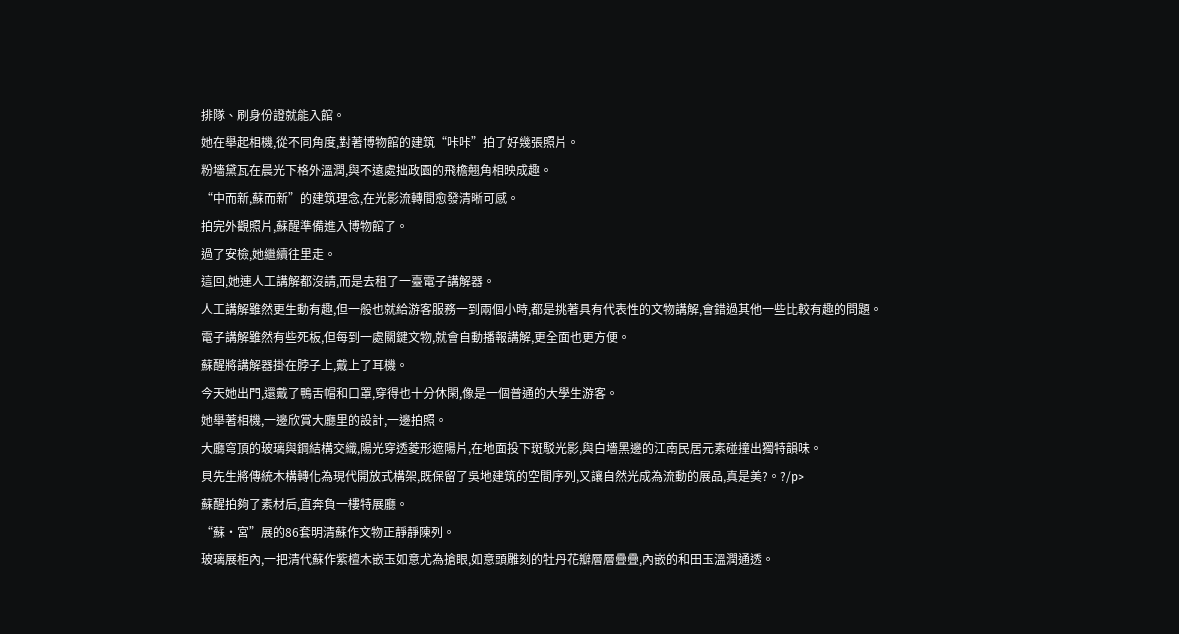排隊、刷身份證就能入館。
她在舉起相機,從不同角度,對著博物館的建筑“咔咔”拍了好幾張照片。
粉墻黛瓦在晨光下格外溫潤,與不遠處拙政園的飛檐翹角相映成趣。
“中而新,蘇而新”的建筑理念,在光影流轉間愈發清晰可感。
拍完外觀照片,蘇醒準備進入博物館了。
過了安檢,她繼續往里走。
這回,她連人工講解都沒請,而是去租了一臺電子講解器。
人工講解雖然更生動有趣,但一般也就給游客服務一到兩個小時,都是挑著具有代表性的文物講解,會錯過其他一些比較有趣的問題。
電子講解雖然有些死板,但每到一處關鍵文物,就會自動播報講解,更全面也更方便。
蘇醒將講解器掛在脖子上,戴上了耳機。
今天她出門,還戴了鴨舌帽和口罩,穿得也十分休閑,像是一個普通的大學生游客。
她舉著相機,一邊欣賞大廳里的設計,一邊拍照。
大廳穹頂的玻璃與鋼結構交織,陽光穿透菱形遮陽片,在地面投下斑駁光影,與白墻黑邊的江南民居元素碰撞出獨特韻味。
貝先生將傳統木構轉化為現代開放式構架,既保留了吳地建筑的空間序列,又讓自然光成為流動的展品,真是美?。?/p>
蘇醒拍夠了素材后,直奔負一樓特展廳。
“蘇·宮”展的86套明清蘇作文物正靜靜陳列。
玻璃展柜內,一把清代蘇作紫檀木嵌玉如意尤為搶眼,如意頭雕刻的牡丹花瓣層層疊疊,內嵌的和田玉溫潤通透。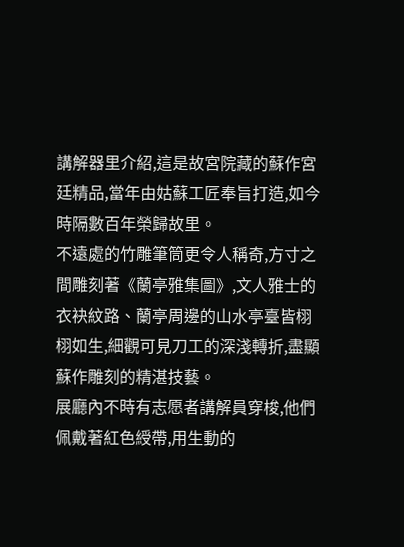講解器里介紹,這是故宮院藏的蘇作宮廷精品,當年由姑蘇工匠奉旨打造,如今時隔數百年榮歸故里。
不遠處的竹雕筆筒更令人稱奇,方寸之間雕刻著《蘭亭雅集圖》,文人雅士的衣袂紋路、蘭亭周邊的山水亭臺皆栩栩如生,細觀可見刀工的深淺轉折,盡顯蘇作雕刻的精湛技藝。
展廳內不時有志愿者講解員穿梭,他們佩戴著紅色綬帶,用生動的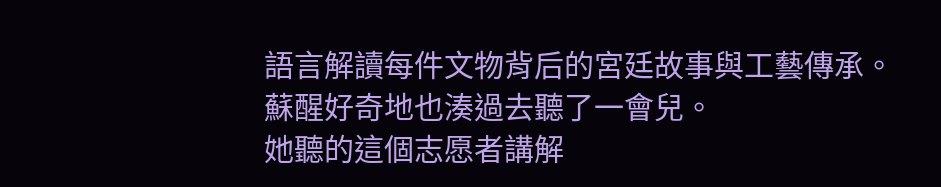語言解讀每件文物背后的宮廷故事與工藝傳承。
蘇醒好奇地也湊過去聽了一會兒。
她聽的這個志愿者講解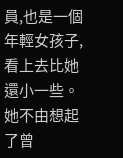員,也是一個年輕女孩子,看上去比她還小一些。
她不由想起了曾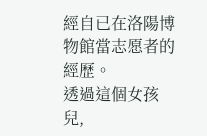經自已在洛陽博物館當志愿者的經歷。
透過這個女孩兒,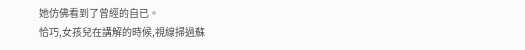她仿佛看到了曾經的自已。
恰巧,女孩兒在講解的時候,視線掃過蘇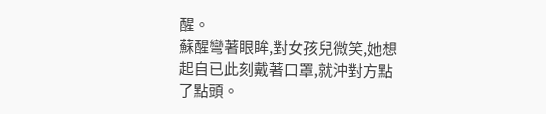醒。
蘇醒彎著眼眸,對女孩兒微笑,她想起自已此刻戴著口罩,就沖對方點了點頭。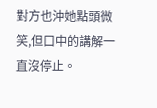對方也沖她點頭微笑,但口中的講解一直沒停止。